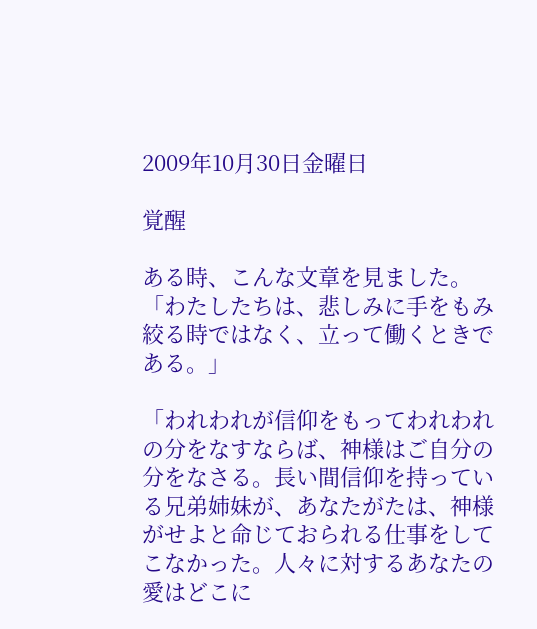2009年10月30日金曜日

覚醒

ある時、こんな文章を見ました。
「わたしたちは、悲しみに手をもみ絞る時ではなく、立って働くときである。」

「われわれが信仰をもってわれわれの分をなすならば、神様はご自分の分をなさる。長い間信仰を持っている兄弟姉妹が、あなたがたは、神様がせよと命じておられる仕事をしてこなかった。人々に対するあなたの愛はどこに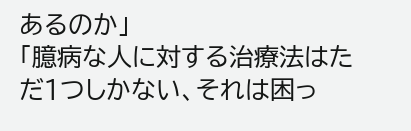あるのか」
「臆病な人に対する治療法はただ1つしかない、それは困っ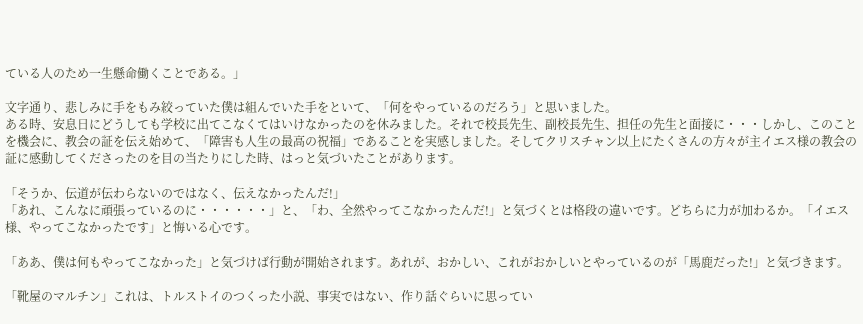ている人のため一生懸命働くことである。」

文字通り、悲しみに手をもみ絞っていた僕は組んでいた手をといて、「何をやっているのだろう」と思いました。
ある時、安息日にどうしても学校に出てこなくてはいけなかったのを休みました。それで校長先生、副校長先生、担任の先生と面接に・・・しかし、このことを機会に、教会の証を伝え始めて、「障害も人生の最高の祝福」であることを実感しました。そしてクリスチャン以上にたくさんの方々が主イエス様の教会の証に感動してくださったのを目の当たりにした時、はっと気づいたことがあります。

「そうか、伝道が伝わらないのではなく、伝えなかったんだ!」
「あれ、こんなに頑張っているのに・・・・・・」と、「わ、全然やってこなかったんだ!」と気づくとは格段の違いです。どちらに力が加わるか。「イエス様、やってこなかったです」と悔いる心です。

「ああ、僕は何もやってこなかった」と気づけば行動が開始されます。あれが、おかしい、これがおかしいとやっているのが「馬鹿だった!」と気づきます。

「靴屋のマルチン」これは、トルストイのつくった小説、事実ではない、作り話ぐらいに思ってい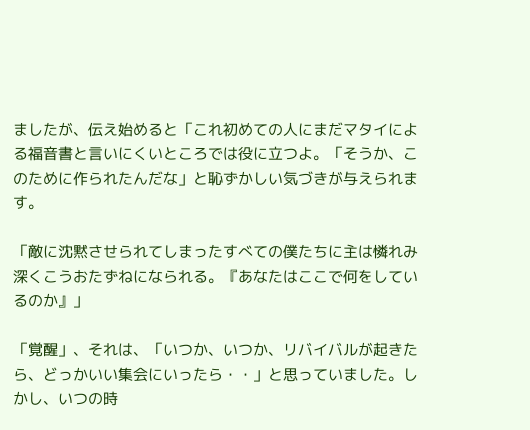ましたが、伝え始めると「これ初めての人にまだマタイによる福音書と言いにくいところでは役に立つよ。「そうか、このために作られたんだな」と恥ずかしい気づきが与えられます。

「敵に沈黙させられてしまったすべての僕たちに主は憐れみ深くこうおたずねになられる。『あなたはここで何をしているのか』」

「覚醒」、それは、「いつか、いつか、リバイバルが起きたら、どっかいい集会にいったら・・」と思っていました。しかし、いつの時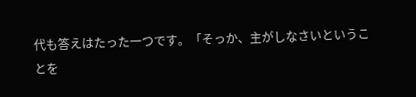代も答えはたった一つです。「そっか、主がしなさいということを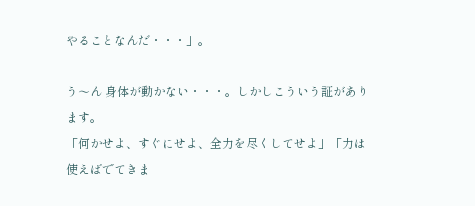やることなんだ・・・」。

う〜ん 身体が動かない・・・。しかしこういう証があります。
「何かせよ、すぐにせよ、全力を尽くしてせよ」「力は使えばでてきま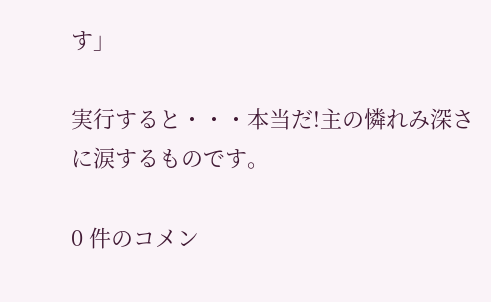す」

実行すると・・・本当だ!主の憐れみ深さに涙するものです。

0 件のコメン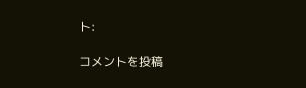ト:

コメントを投稿